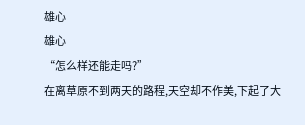雄心
雄心
“怎么样还能走吗?”
在离草原不到两天的路程,天空却不作美,下起了大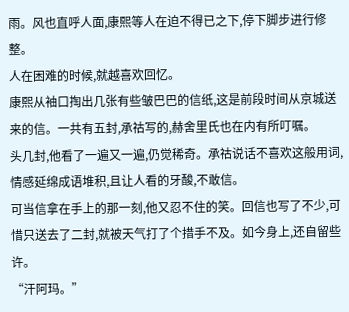雨。风也直呼人面,康熙等人在迫不得已之下,停下脚步进行修整。
人在困难的时候,就越喜欢回忆。
康熙从袖口掏出几张有些皱巴巴的信纸,这是前段时间从京城送来的信。一共有五封,承祜写的,赫舍里氏也在内有所叮嘱。
头几封,他看了一遍又一遍,仍觉稀奇。承祜说话不喜欢这般用词,情感延绵成语堆积,且让人看的牙酸,不敢信。
可当信拿在手上的那一刻,他又忍不住的笑。回信也写了不少,可惜只送去了二封,就被天气打了个措手不及。如今身上,还自留些许。
“汗阿玛。”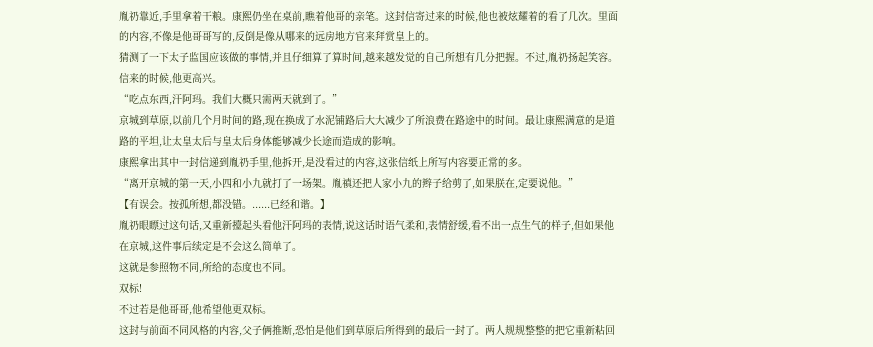胤礽靠近,手里拿着干粮。康熙仍坐在桌前,瞧着他哥的亲笔。这封信寄过来的时候,他也被炫耀着的看了几次。里面的内容,不像是他哥哥写的,反倒是像从哪来的远房地方官来拜赏皇上的。
猜测了一下太子监国应该做的事情,并且仔细算了算时间,越来越发觉的自己所想有几分把握。不过,胤礽扬起笑容。
信来的时候,他更高兴。
“吃点东西,汗阿玛。我们大概只需两天就到了。”
京城到草原,以前几个月时间的路,现在换成了水泥铺路后大大减少了所浪费在路途中的时间。最让康熙满意的是道路的平坦,让太皇太后与皇太后身体能够减少长途而造成的影响。
康熙拿出其中一封信递到胤礽手里,他拆开,是没看过的内容,这张信纸上所写内容要正常的多。
“离开京城的第一天,小四和小九就打了一场架。胤禛还把人家小九的辫子给剪了,如果朕在,定要说他。”
【有误会。按孤所想,都没错。......已经和谐。】
胤礽眼瞟过这句话,又重新擡起头看他汗阿玛的表情,说这话时语气柔和,表情舒缓,看不出一点生气的样子,但如果他在京城,这件事后续定是不会这么简单了。
这就是参照物不同,所给的态度也不同。
双标!
不过若是他哥哥,他希望他更双标。
这封与前面不同风格的内容,父子俩推断,恐怕是他们到草原后所得到的最后一封了。两人规规整整的把它重新粘回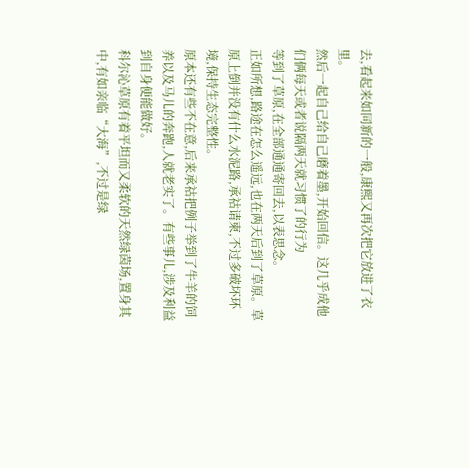去,看起来如同新的一般,康熙又再次把它放进了衣里。
然后一起自己给自己磨着墨,开始回信。这几乎成他们俩每天或者说隔两天就习惯了的行为
等到了草原,在全部通通寄回去,以表思念。
正如所想,路途在怎么遥远,也在两天后到了草原。草原上倒并没有什么水泥路,承祜请柬,不过多破坏环境,保持生态完整性。
原本还有些不在意,后来承祜把例子举到了牛羊的饲养以及马儿的奔跑,人就老实了。有些事儿,涉及利益到自身便能做好。
科尔沁草原有着平坦而又柔软的天然绿茵场,置身其中,有如亲临“大海”,不过是绿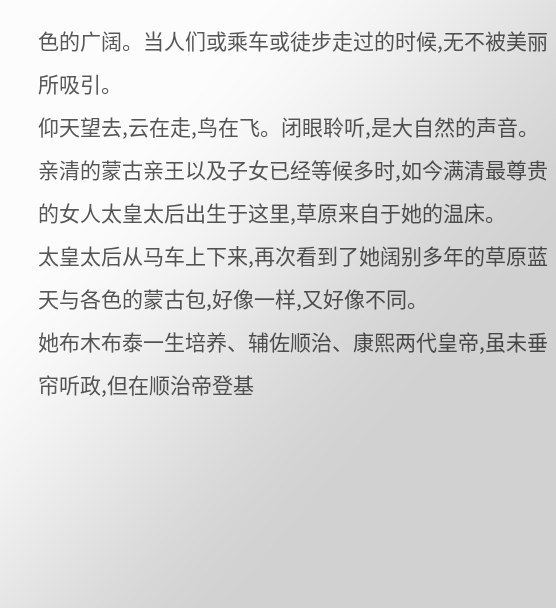色的广阔。当人们或乘车或徒步走过的时候,无不被美丽所吸引。
仰天望去,云在走,鸟在飞。闭眼聆听,是大自然的声音。
亲清的蒙古亲王以及子女已经等候多时,如今满清最尊贵的女人太皇太后出生于这里,草原来自于她的温床。
太皇太后从马车上下来,再次看到了她阔别多年的草原蓝天与各色的蒙古包,好像一样,又好像不同。
她布木布泰一生培养、辅佐顺治、康熙两代皇帝,虽未垂帘听政,但在顺治帝登基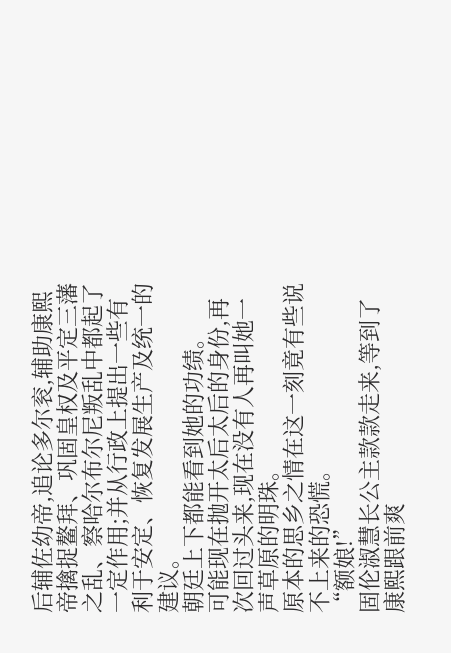后辅佐幼帝,追论多尔衮,辅助康熙帝擒捉鳌拜、巩固皇权及平定三藩之乱、察哈尔布尔尼叛乱中都起了一定作用;并从行政上提出一些有利于安定、恢复发展生产及统一的建议。
朝廷上下都能看到她的功绩。
可能现在抛开太后太后的身份,再次回过头来,现在没有人再叫她一声草原的明珠。
原本的思乡之情在这一刻竟有些说不上来的恐慌。
“额娘!”
固伦淑慧长公主款款走来,等到了康熙跟前爽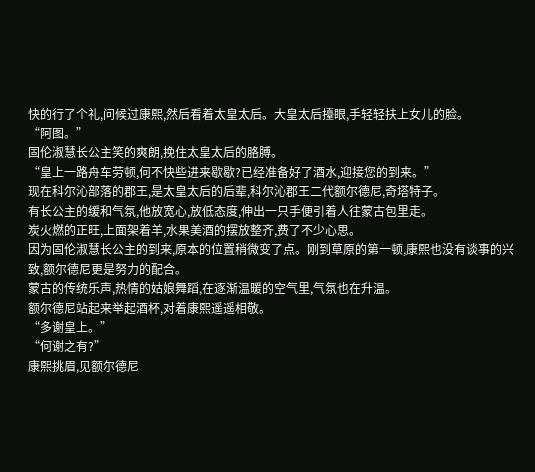快的行了个礼,问候过康熙,然后看着太皇太后。大皇太后擡眼,手轻轻扶上女儿的脸。
“阿图。”
固伦淑慧长公主笑的爽朗,挽住太皇太后的胳膊。
“皇上一路舟车劳顿,何不快些进来歇歇?已经准备好了酒水,迎接您的到来。”
现在科尔沁部落的郡王,是太皇太后的后辈,科尔沁郡王二代额尔德尼,奇塔特子。
有长公主的缓和气氛,他放宽心,放低态度,伸出一只手便引着人往蒙古包里走。
炭火燃的正旺,上面架着羊,水果美酒的摆放整齐,费了不少心思。
因为固伦淑慧长公主的到来,原本的位置稍微变了点。刚到草原的第一顿,康熙也没有谈事的兴致,额尔德尼更是努力的配合。
蒙古的传统乐声,热情的姑娘舞蹈,在逐渐温暖的空气里,气氛也在升温。
额尔德尼站起来举起酒杯,对着康熙遥遥相敬。
“多谢皇上。”
“何谢之有?”
康熙挑眉,见额尔德尼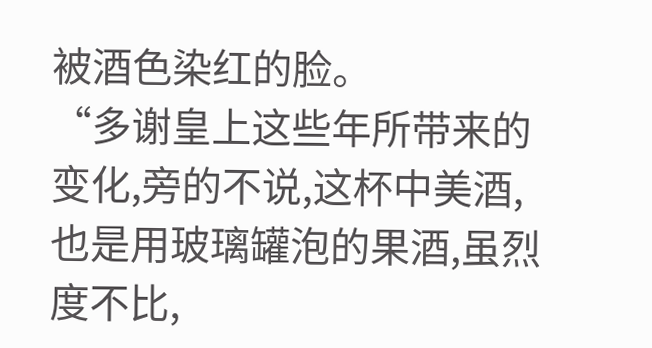被酒色染红的脸。
“多谢皇上这些年所带来的变化,旁的不说,这杯中美酒,也是用玻璃罐泡的果酒,虽烈度不比,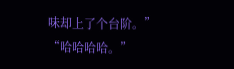味却上了个台阶。”
“哈哈哈哈。”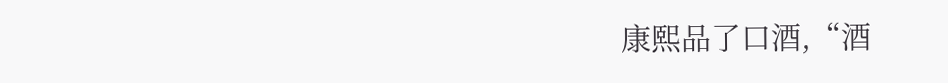康熙品了口酒,“酒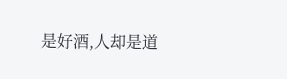是好酒,人却是道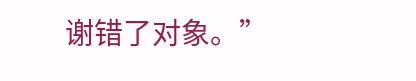谢错了对象。”